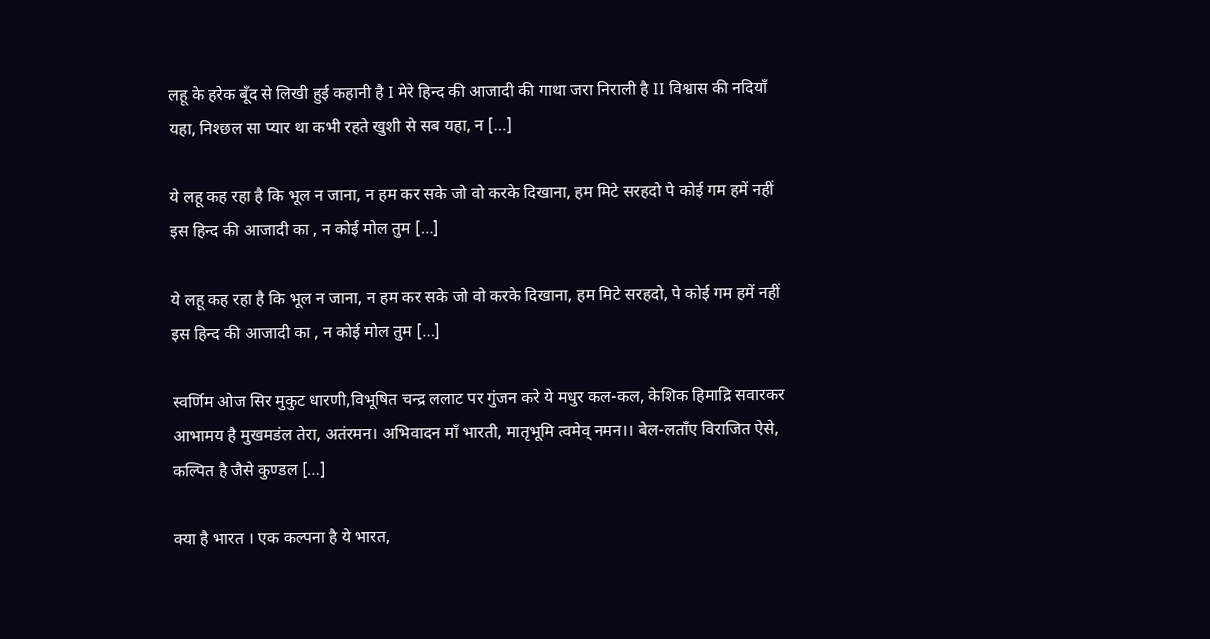लहू के हरेक बूँद से लिखी हुई कहानी है I मेरे हिन्द की आजादी की गाथा जरा निराली है II विश्वास की नदियाँ यहा, निश्छल सा प्यार था कभी रहते खुशी से सब यहा, न […]

ये लहू कह रहा है कि भूल न जाना, न हम कर सके जो वो करके दिखाना, हम मिटे सरहदो पे कोई गम हमें नहीं इस हिन्द की आजादी का , न कोई मोल तुम […]

ये लहू कह रहा है कि भूल न जाना, न हम कर सके जो वो करके दिखाना, हम मिटे सरहदो, पे कोई गम हमें नहीं इस हिन्द की आजादी का , न कोई मोल तुम […]

स्वर्णिम ओज सिर मुकुट धारणी,विभूषित चन्द्र ललाट पर गुंजन करे ये मधुर कल-कल, केशिक हिमाद्रि सवारकर आभामय है मुखमडंल तेरा, अतंरमन। अभिवादन माँ भारती, मातृभूमि त्वमेव् नमन।। बेल-लताँए विराजित ऐसे, कल्पित है जैसे कुण्डल […]

क्या है भारत । एक कल्पना है ये भारत,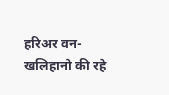हरिअर वन-खलिहानो की रहे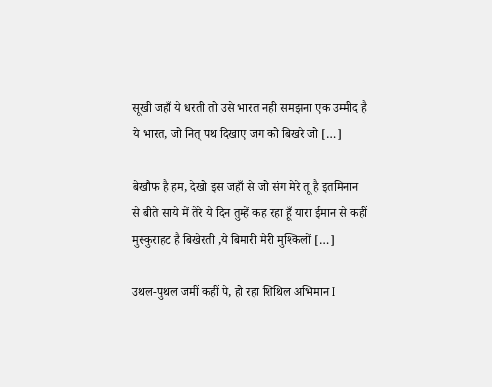सूखी जहाँ ये धरती तो उसे भारत नही समझना एक उम्मीद है ये भारत, जो नित् पथ दिखाए जग को बिखरे जो […]

बेखौफ है हम, देखो इस जहाँ से जो संग मेरे तू है इतमिनान से बीते साये में तेरे ये दिन तुम्हें कह रहा हूँ यारा ईमान से कहीं मुस्कुराहट है बिखेरती ,ये बिमारी मेरी मुश्किलों […]

उथल-पुथल जमीं कहीं पे, हो रहा शिथिल अभिमान I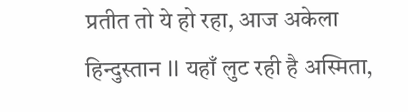प्रतीत तो ये हो रहा, आज अकेला हिन्दुस्तान II यहाँ लुट रही है अस्मिता,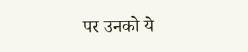पर उनको ये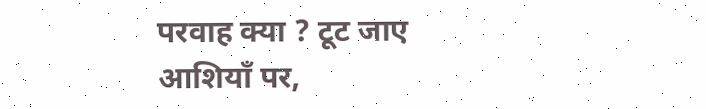परवाह क्या ? टूट जाए आशियाँ पर,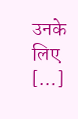उनके लिए […]